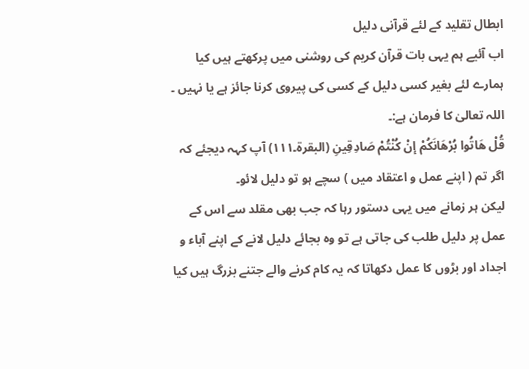ابطال تقلید کے لئے قرآنی دلیل
اب آئیے ہم یہی بات قرآن کریم کی روشنی میں پرکھتے ہیں کیا ہمارے لئے بغیر کسی دلیل کے کسی کی پیروی کرنا جائز ہے یا نہیں ۔
اللہ تعالیٰ کا فرمان ہے:۔
قُلْ ھَاتُوا بُرْھَانَکُمْ إنْ کُنْتُمْ صَادِقِینِ (البقرۃ۔۱۱۱) آپ کہہ دیجئے کہ اگر تم ( اپنے عمل و اعتقاد میں ) سچے ہو تو دلیل لائو۔
لیکن ہر زمانے میں یہی دستور رہا کہ جب بھی مقلد سے اس کے عمل پر دلیل طلب کی جاتی ہے تو وہ بجائے دلیل لانے کے اپنے آباء و اجداد اور بڑوں کا عمل دکھاتا کہ یہ کام کرنے والے جتنے بزرگ ہیں کیا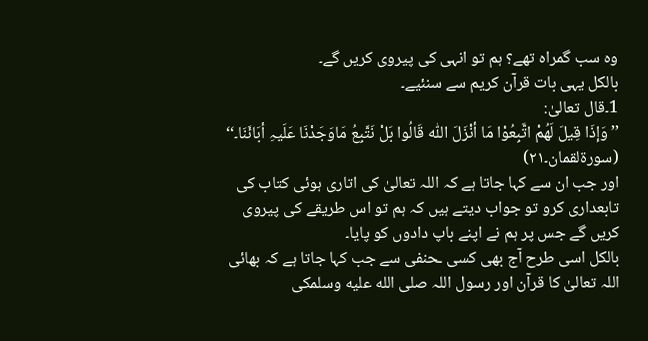وہ سب گمراہ تھے؟ ہم تو انہی کی پیروی کریں گے۔
بالکل یہی بات قرآن کریم سے سنئیے۔
1۔قال تعالیٰ:
’’ وَإذَا قِیلَ لَھُمْ اتَّبِعُوْا مَا أنْزَلَ اللّٰہ قَالُوا بَلْ نَتَّبِعُ مَاوَجَدْنَا عَلَیہِ أبَائَنَا۔‘‘ (سورۃلقمان۔۲۱)
اور جب ان سے کہا جاتا ہے کہ اللہ تعالیٰ کی اتاری ہوئی کتاب کی تابعداری کرو تو جواب دیتے ہیں کہ ہم تو اس طریقے کی پیروی کریں گے جس پر ہم نے اپنے باپ دادوں کو پایا۔
بالکل اسی طرح آج بھی کسی ـحنفی سے جب کہا جاتا ہے کہ بھائی اللہ تعالیٰ کا قرآن اور رسول اللہ صلى الله عليه وسلمکی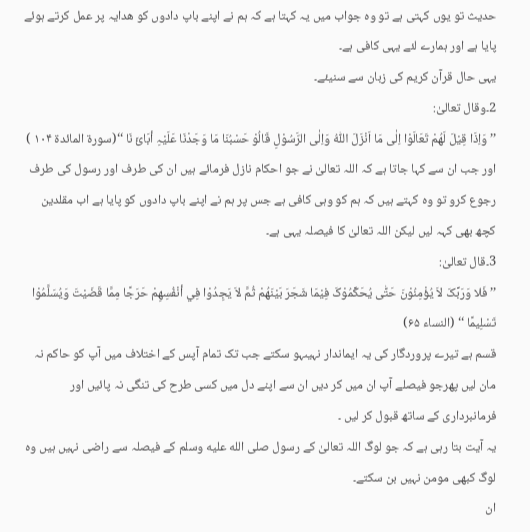حدیث تو یوں کہتی ہے تو وہ جواب میں یہ کہتا ہے کہ ہم نے اپنے باپ دادوں کو ھدایہ پر عمل کرتے ہوئے پایا ہے اور ہمارے لئے یہی کافی ہے۔
یہی حال قرآن کریم کی زبان سے سنیئے۔
2۔وقال تعالیٰ:
’’ وَاِذَا قِیْلَ لَھُمْ تَعَالَوْا اِلٰی مَا اَنْزَلَ اللّٰہُ وَاِلٰی الرَّسُوْلِ قَالُوْ حَسْبُنَا مَا وَجَدْنَا عَلَیْہِ أبَائَ نَا ‘‘(سورۃ المائدۃ ۱۰۴ )
اور جب ان سے کہا جاتا ہے کہ اللہ تعالیٰ نے جو احکام نازل فرمائے ہیں ان کی طرف اور رسول کی طرف رجوع کرو تو وہ کہتے ہیں کہ ہم کو وہی کافی ہے جس پر ہم نے اپنے باپ دادوں کو پایا ہے اب مقلدین کچھ بھی کہہ لیں لیکن اللہ تعالیٰ کا فیصلہ یہی ہے۔
3۔قال تعالیٰ:
’’ فَلا وَرَبِّکَ لاَ یُؤْمِنُوْنَ حَتّٰی یُحَکِّمُوْکَ فِیْمَا شَجَرَ بَیْنَھُمْ ثُمَّ لاَ یَجِدُوْا فِي أنْفُسِھِمْ حَرَجًا مِمَّا قَضَیْتَ وَیُسَلَّمُوْا تَسْلِیمًا ‘‘ (النساء ۶۵)
قسم ہے تیرے پروردگار کی یہ ایماندار نہیںہو سکتے جب تک تمام آپس کے اختلاف میں آپ کو حاکم نہ مان لیں پھرجو فیصلے آپ ان میں کر دیں ان سے اپنے دل میں کسی طرح کی تنگی نہ پائیں اور فرمانبرداری کے ساتھ قبول کر لیں ۔
یہ آیت بتا رہی ہے کہ جو لوگ اللہ تعالیٰ کے رسول صلى الله عليه وسلم کے فیصلہ سے راضی نہیں ہیں وہ لوگ کبھی مومن نہیں بن سکتے۔
ان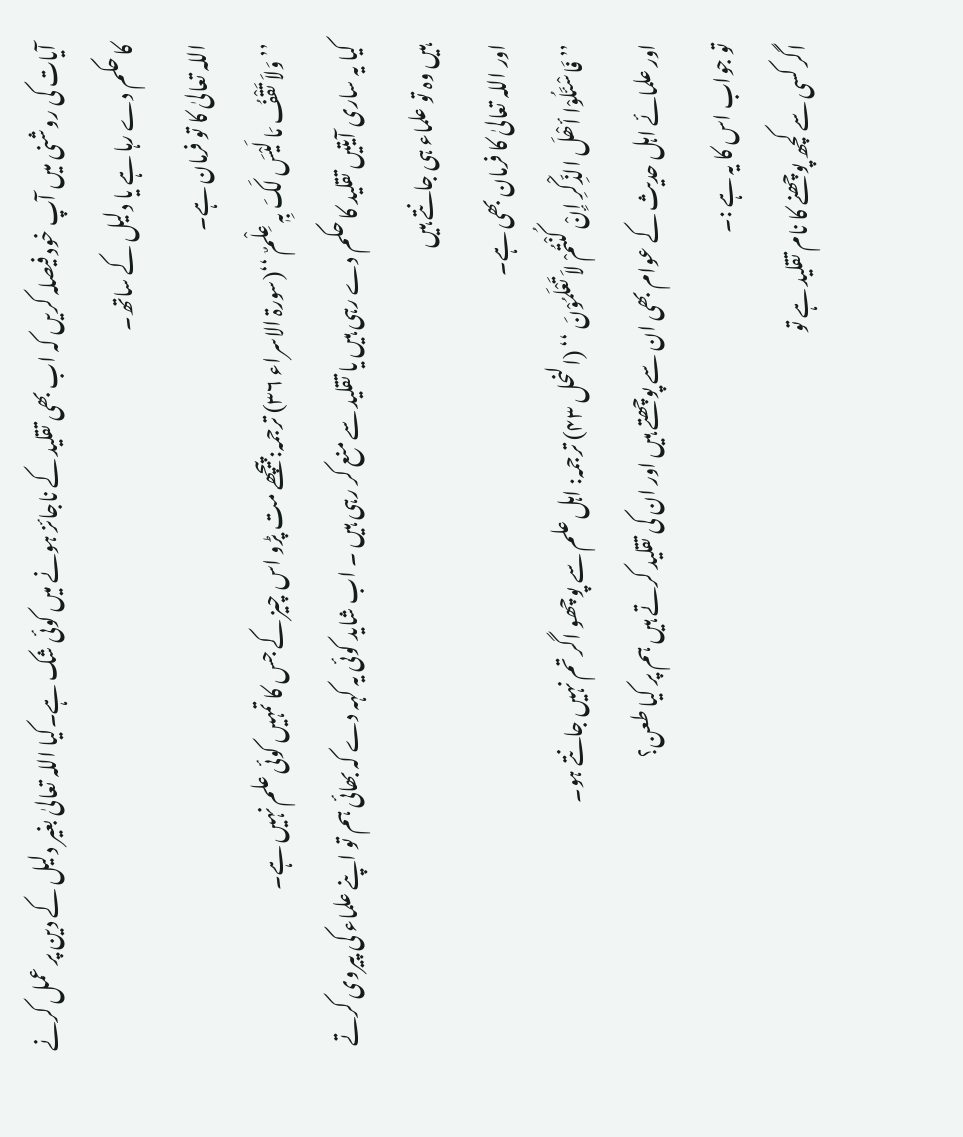آیات کی روشنی میں آپ خود فیصلہ کریں کہ اب بھی تقلید کے ناجائز ہونے میں کوئی شک ہے۔کیا اللہ تعالیٰ بغیر دلیل کے دین پر عمل کرنے کا حکم دے رہا ہے یا دلیل کے ساتھ۔
اللہ تعالیٰ کا تو فرمان ہے۔
’’ وَلاَ تَقْفُ مَا لَیْسَ لَکَ بِہٖ عِلْمٌ ‘‘(سورۃ الاسراء ۳۶) ترجمہ:پیچھے مت پڑو اس چیز کے جس کا تمہیں کوئی علم نہیں ہے۔
کیا یہ ساری آیتیں تقلید کا حکم دے رہی ہیں یا تقلید سے منع کر رہی ہیں ۔ اب شاید کوئی یہ کہہ دے کہ بھائی ہم تو اپنے علماء کی پیروی کرتے ہیں وہ تو علماء ہی جانتے ہیں
اور اللہ تعالیٰ کا فرمان بھی ہے۔
’’ فَاسْئَلُوْا أھْلَ الذِّکْرِ إِنْ کُنْتُمْ لاَ تَعْلَمُوْنَ ‘‘ (النحل ۴۳) ترجمہ: اہل علم سے پوچھو اگر تم نہیں جانتے ہو۔
اور علمائے اہل حدیث کے عوام بھی ان سے پوچھتے ہیں اور ان کی تقلید کرتے ہیں ہم پر کیا طعن؟
تو جواب اس کا یہ ہے :۔
اگر کسی سے کچھ پوچھنے کا نام تقلید ہے تو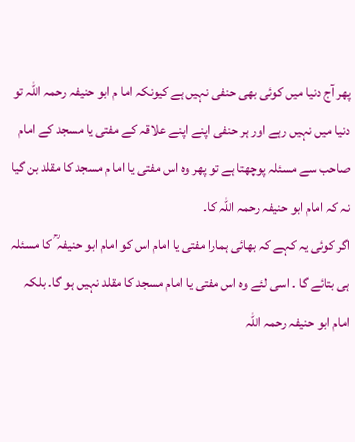پھر آج دنیا میں کوئی بھی حنفی نہیں ہے کیونکہ اما م ابو حنیفہ رحمہ اللہ تو دنیا میں نہیں رہے اور ہر حنفی اپنے اپنے علاقہ کے مفتی یا مسجد کے امام صاحب سے مسئلہ پوچھتا ہے تو پھر وہ اس مفتی یا اما م مسجد کا مقلد بن گیا نہ کہ امام ابو حنیفہ رحمہ اللہ کا۔
اگر کوئی یہ کہے کہ بھائی ہمارا مفتی یا امام اس کو امام ابو حنیفہ ؒ کا مسئلہ ہی بتائے گا ۔ اسی لئے وہ اس مفتی یا امام مسجد کا مقلد نہیں ہو گا۔ بلکہ امام ابو حنیفہ رحمہ اللہ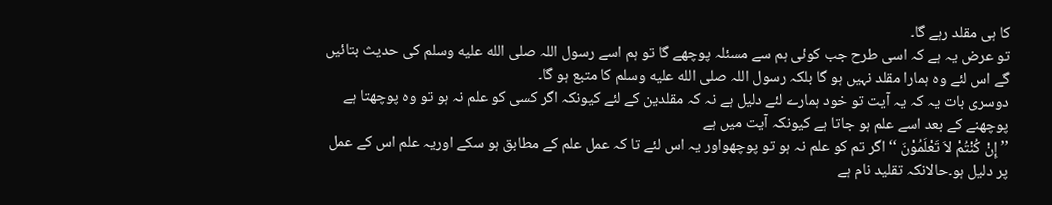کا ہی مقلد رہے گا۔
تو عرض یہ ہے کہ اسی طرح جب کوئی ہم سے مسئلہ پوچھے گا تو ہم اسے رسول اللہ صلى الله عليه وسلم کی حدیث بتائیں گے اس لئے وہ ہمارا مقلد نہیں ہو گا بلکہ رسول اللہ صلى الله عليه وسلم کا متبع ہو گا۔
دوسری بات یہ کہ یہ آیت تو خود ہمارے لئے دلیل ہے نہ کہ مقلدین کے لئے کیونکہ اگر کسی کو علم نہ ہو تو وہ پوچھتا ہے پوچھنے کے بعد اسے علم ہو جاتا ہے کیونکہ آیت میں ہے
’’ إِنْ کُنْتُمْ لاَ تَعْلَمُوْنَ ‘‘ اگر تم کو علم نہ ہو تو پوچھواور یہ اس لئے تا کہ عمل علم کے مطابق ہو سکے اوریہ علم اس کے عمل پر دلیل ہو۔حالانکہ تقلید نام ہے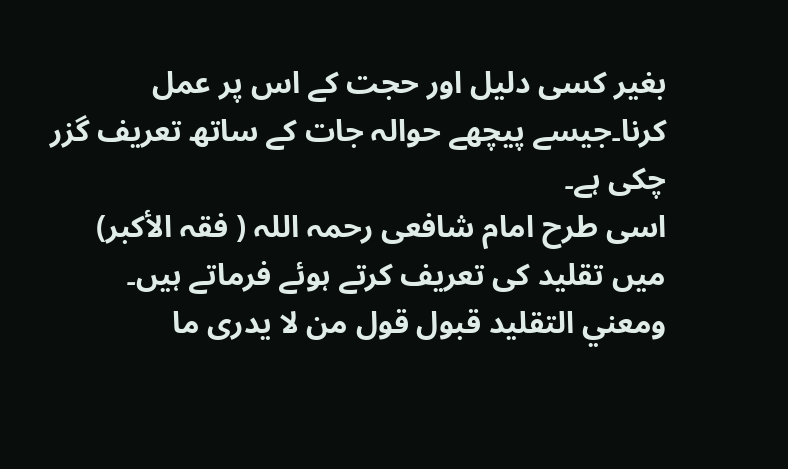بغیر کسی دلیل اور حجت کے اس پر عمل کرنا۔جیسے پیچھے حوالہ جات کے ساتھ تعریف گزر چکی ہے۔
اسی طرح امام شافعی رحمہ اللہ ( فقہ الأکبر) میں تقلید کی تعریف کرتے ہوئے فرماتے ہیں۔
ومعني التقلید قبول قول من لا یدری ما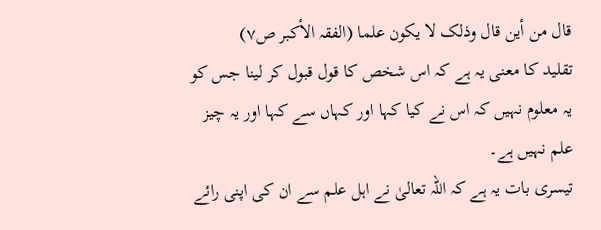قال من أین قال وذلک لا یکون علما (الفقہ الأکبر ص۷)
تقلید کا معنی یہ ہے کہ اس شخص کا قول قبول کر لینا جس کو یہ معلوم نہیں کہ اس نے کیا کہا اور کہاں سے کہا اور یہ چیز علم نہیں ہے۔
تیسری بات یہ ہے کہ اللہ تعالیٰ نے اہل علم سے ان کی اپنی رائے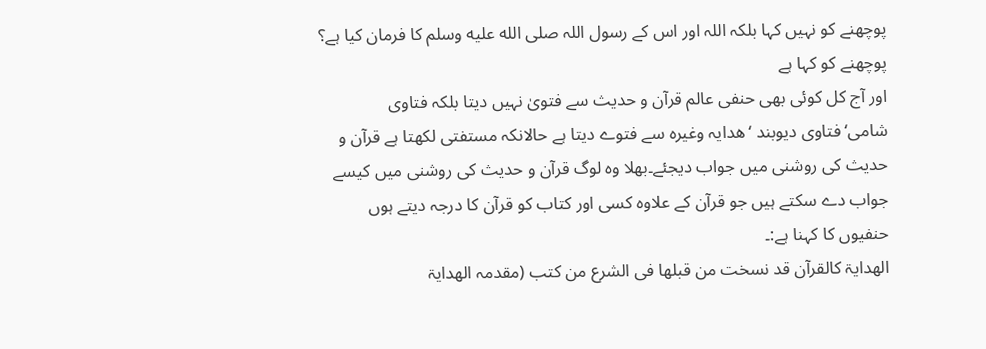پوچھنے کو نہیں کہا بلکہ اللہ اور اس کے رسول اللہ صلى الله عليه وسلم کا فرمان کیا ہے؟ پوچھنے کو کہا ہے
اور آج کل کوئی بھی حنفی عالم قرآن و حدیث سے فتویٰ نہیں دیتا بلکہ فتاوی شامی‘فتاوی دیوبند ‘ھدایہ وغیرہ سے فتوے دیتا ہے حالانکہ مستفتی لکھتا ہے قرآن و حدیث کی روشنی میں جواب دیجئے۔بھلا وہ لوگ قرآن و حدیث کی روشنی میں کیسے جواب دے سکتے ہیں جو قرآن کے علاوہ کسی اور کتاب کو قرآن کا درجہ دیتے ہوں
حنفیوں کا کہنا ہے:۔
الھدایۃ کالقرآن قد نسخت من قبلھا فی الشرع من کتب (مقدمہ الھدایۃ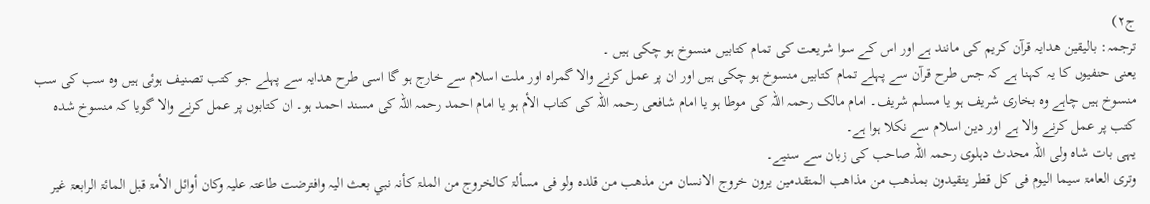ج۲)
ترجمہ: بالیقین ھدایہ قرآن کریم کی مانند ہے اور اس کے سوا شریعت کی تمام کتابیں منسوخ ہو چکی ہیں ۔
یعنی حنفیوں کا یہ کہنا ہے کہ جس طرح قرآن سے پہلے تمام کتابیں منسوخ ہو چکی ہیں اور ان پر عمل کرنے والا گمراہ اور ملت اسلام سے خارج ہو گا اسی طرح ھدایہ سے پہلے جو کتب تصنیف ہوئی ہیں وہ سب کی سب منسوخ ہیں چاہے وہ بخاری شریف ہو یا مسلم شریف۔ امام مالک رحمہ اللہ کی موطا ہو یا امام شافعی رحمہ اللہ کی کتاب الأم ہو یا امام احمد رحمہ اللہ کی مسند احمد ہو۔ ان کتابوں پر عمل کرنے والا گویا کہ منسوخ شدہ کتب پر عمل کرنے والا ہے اور دین اسلام سے نکلا ہوا ہے۔
یہی بات شاہ ولی اللہ محدث دہلوی رحمہ اللہ صاحب کی زبان سے سنیے۔
وتری العامۃ سیما الیوم فی کل قطر یتقیدون بمذھب من مذاھب المتقدمین یرون خروج الانسان من مذھب من قلدہ ولو فی مسألۃ کالخروج من الملۃ کأنہ نبي بعث الیہ وافترضت طاعتہ علیہ وکان أوائل الأمۃ قبل المائۃ الرابعۃ غیر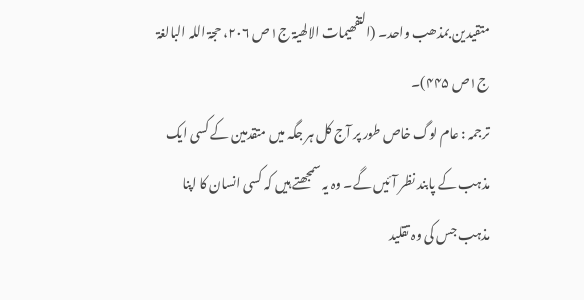متقیدین بمذھب واحد۔ (التفھیمات الالھیۃ ج۱ص ۲۰۶، حجۃ اللہ البالغۃ ج۱ص ۴۴۵)۔
ترجمہ : عام لوگ خاص طور پر آج کل ہر جگہ میں متقدمین کے کسی ایک مذہب کے پابند نظر آئیں گے۔ وہ یہ سمجھتے ہیں کہ کسی انسان کا اپنا مذہب جس کی وہ تقلید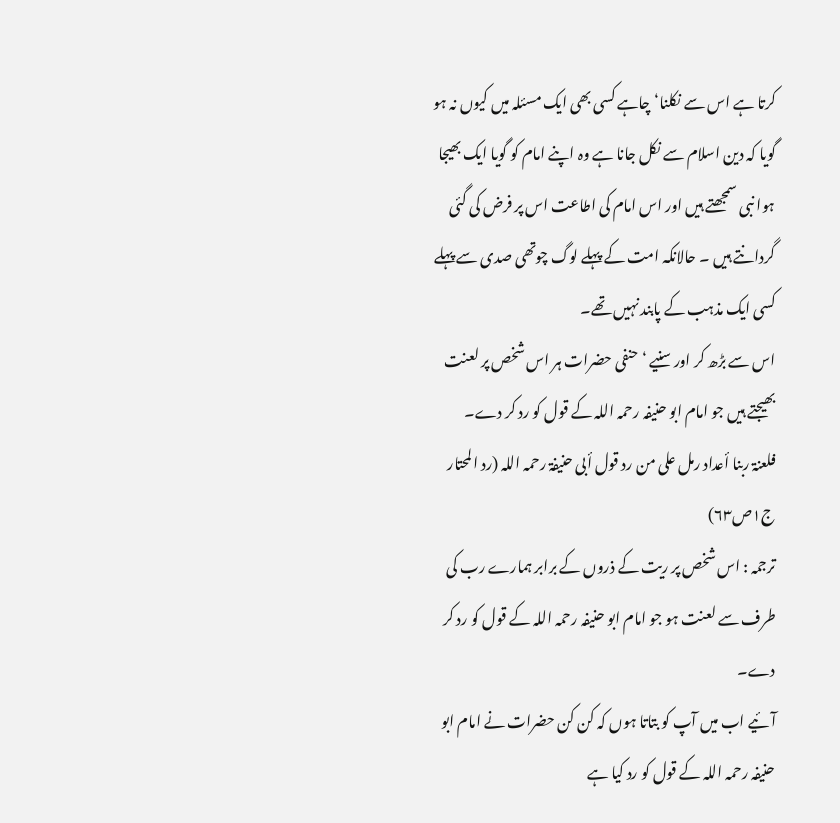کرتا ہے اس سے نکلنا‘چاہے کسی بھی ایک مسئلہ میں کیوں نہ ہو گویا کہ دین اسلام سے نکل جانا ہے وہ اپنے امام کو گویا ایک بھیجا ہوا نبی سمجھتے ہیں اور اس امام کی اطاعت اس پر فرض کی گئی گردانتے ہیں ۔ حالانکہ امت کے پہلے لوگ چوتھی صدی سے پہلے کسی ایک مذہب کے پابند نہیں تھے۔
اس سے بڑھ کر اور سنیے ‘حنفی حضرات ہر اس شخص پر لعنت بھیجتے ہیں جو امام ابو حنیفہ رحمہ اللہ کے قول کو رد کر دے۔
فلعنۃ ربنا أعداد رمل علی من رد قول أبی حنیفۃ رحمہ اللہ (رد المحتار ج۱ص۶۳)
ترجمہ : اس شخص پر ریت کے ذروں کے برابر ہمارے رب کی طرف سے لعنت ہو جو امام ابو حنیفہ رحمہ اللہ کے قول کو رد کر دے۔
آئیے اب میں آپ کو بتاتا ہوں کہ کن کن حضرات نے امام ابو حنیفہ رحمہ اللہ کے قول کو رد کیا ہے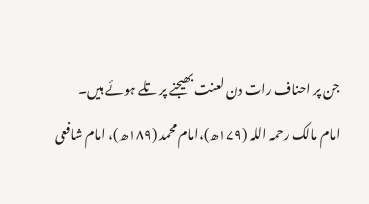جن پر احناف رات دن لعنت بھیجنے پر تلے ہوئے ہیں۔
امام مالک رحمہ اللہ (۱۷۹ھ)،امام محمد (۱۸۹ھ)، امام شافعی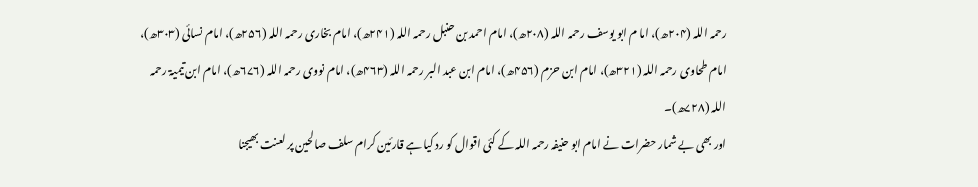رحمہ اللہ (۲۰۴ھ)، اما م ابو یوسف رحمہ اللہ (۲۰۸ھ)، امام احمد بن حنبل رحمہ اللہ (۲۴۱ھ)، امام بخاری رحمہ اللہ (۲۵۶ھ)، امام نسائی (۳۰۳ھ)، امام طحاوی رحمہ اللہ (۳۲۱ھ)، امام ابن حزم (۴۵۶ھ)، امام ابن عبد البر رحمہ اللہ (۴۶۳ھ)، امام نووی رحمہ اللہ (۶۷۶ھ)، امام ابن تیمیۃ رحمہ اللہ (۷۲۸ھ)۔
اور بھی بے شمار حضرات نے امام ابو حنیفہ رحمہ اللہ کے کئی اقوال کو رد کیا ہے قارئین کرام سلف صالحین پر لعنت بھیجنا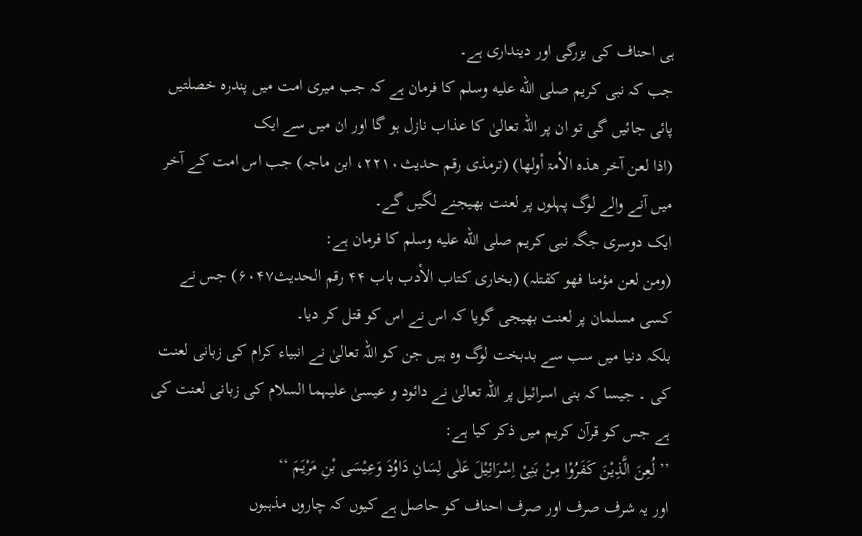ہی احناف کی بزرگی اور دینداری ہے۔
جب کہ نبی کریم صلى الله عليه وسلم کا فرمان ہے کہ جب میری امت میں پندرہ خصلتیں پائی جائیں گی تو ان پر اللہ تعالیٰ کا عذاب نازل ہو گا اور ان میں سے ایک
(اذا لعن آخر ھذہ الأمۃ أولھا) (ترمذی رقم حدیث۲۲۱۰، ابن ماجہ) جب اس امت کے آخر میں آنے والے لوگ پہلوں پر لعنت بھیجنے لگیں گے۔
ایک دوسری جگہ نبی کریم صلى الله عليه وسلم کا فرمان ہے:
(ومن لعن مؤمنا فھو کقتلہ) (بخاری کتاب الأدب باب ۴۴ رقم الحدیث۶۰۴۷) جس نے کسی مسلمان پر لعنت بھیجی گویا کہ اس نے اس کو قتل کر دیا۔
بلکہ دنیا میں سب سے بدبخت لوگ وہ ہیں جن کو اللہ تعالیٰ نے انبیاء کرام کی زبانی لعنت کی ۔ جیسا کہ بنی اسرائیل پر اللہ تعالیٰ نے دائود و عیسیٰ علیہما السلام کی زبانی لعنت کی ہے جس کو قرآن کریم میں ذکر کیا ہے:
’’ لُعِنَ الَّذِیْنَ کَفَرُوْا مِنْ بَنِیْ اِسْرَائِیْلَ عَلٰی لِسَانِ دَاوُدَ وَعِیْسَی بْنِ مَرْیَمَ ‘‘
اور یہ شرف صرف اور صرف احناف کو حاصل ہے کیوں کہ چاروں مذہبوں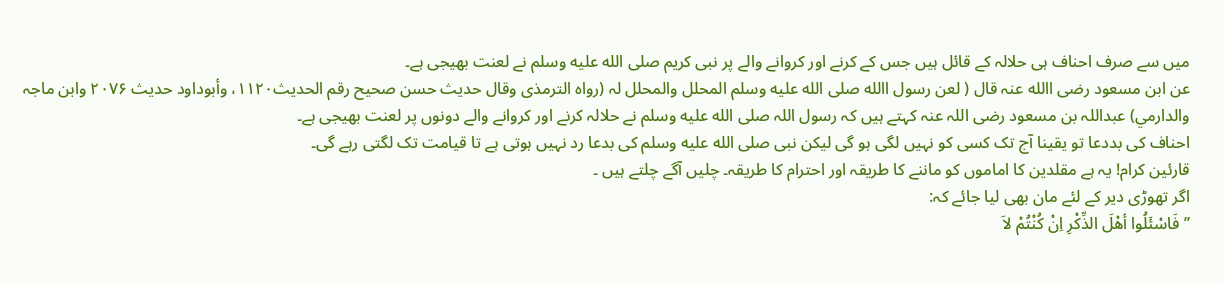میں سے صرف احناف ہی حلالہ کے قائل ہیں جس کے کرنے اور کروانے والے پر نبی کریم صلى الله عليه وسلم نے لعنت بھیجی ہے۔
عن ابن مسعود رضی االله عنہ قال ( لعن رسول االله صلى الله عليه وسلم المحلل والمحلل لہ (رواہ الترمذی وقال حدیث حسن صحیح رقم الحدیث۱۱۲۰، وأبوداود حدیث ۲۰۷۶ وابن ماجہ والدارمي) عبداللہ بن مسعود رضی اللہ عنہ کہتے ہیں کہ رسول اللہ صلى الله عليه وسلم نے حلالہ کرنے اور کروانے والے دونوں پر لعنت بھیجی ہے۔
احناف کی بددعا تو یقینا آج تک کسی کو نہیں لگی ہو گی لیکن نبی صلى الله عليه وسلم کی بدعا رد نہیں ہوتی ہے تا قیامت تک لگتی رہے گی۔
قارئین کرام! یہ ہے مقلدین کا اماموں کو ماننے کا طریقہ اور احترام کا طریقہ۔ چلیں آگے چلتے ہیں ۔
اگر تھوڑی دیر کے لئے مان بھی لیا جائے کہ:
’’ فَاسْئَلُوا أھْلَ الذِّکْرِ اِنْ کُنْتُمْ لاَ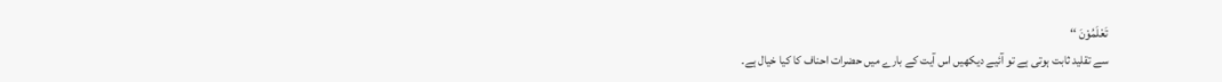تَعْلَمُوْنَ ‘‘
سے تقلید ثابت ہوتی ہے تو آئیے دیکھیں اس آیت کے بارے میں حضرات احناف کا کیا خیال ہے۔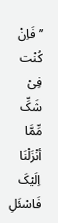’’ فَاِنْ کُنْت فِیْ شَکِّ مِّمَّا أنْزَلْنَا اِلَیْکَ فَاسْئَلِ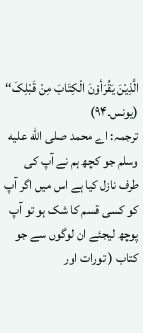الَّذِیْنَ یَقُرَأوْنَ الْکِتَابَ مِنْ قَبْلِکَ‘‘ (یونس۔۹۴)
ترجمہ: اے محمد صلى الله عليه وسلم جو کچھ ہم نے آپ کی طرف نازل کیا ہے اس میں اگر آپ کو کسی قسم کا شک ہو تو آپ پوچھ لیجئے ان لوگوں سے جو کتاب ( تورات اور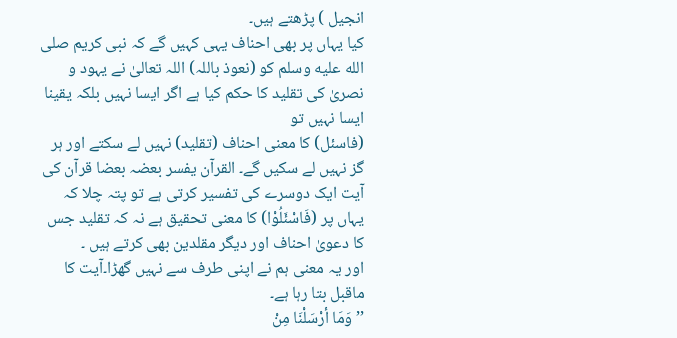انجیل ) پڑھتے ہیں۔
کیا یہاں پر بھی احناف یہی کہیں گے کہ نبی کریم صلى الله عليه وسلم کو (نعوذ باللہ) اللہ تعالیٰ نے یہود و نصریٰ کی تقلید کا حکم کیا ہے اگر ایسا نہیں بلکہ یقینا ایسا نہیں تو
(فاسئل) کا معنی احناف (تقلید) نہیں لے سکتے اور ہر گز نہیں لے سکیں گے۔ القرآن یفسر بعضہ بعضا قرآن کی آیت ایک دوسرے کی تفسیر کرتی ہے تو پتہ چلا کہ یہاں پر (فَاسْئَلُوْا) کا معنی تحقیق ہے نہ کہ تقلید جس کا دعویٰ احناف اور دیگر مقلدین بھی کرتے ہیں ۔
اور یہ معنی ہم نے اپنی طرف سے نہیں گھڑا۔آیت کا ماقبل بتا رہا ہے۔
’’ وَمَا أرْسَلْنَا مِنْ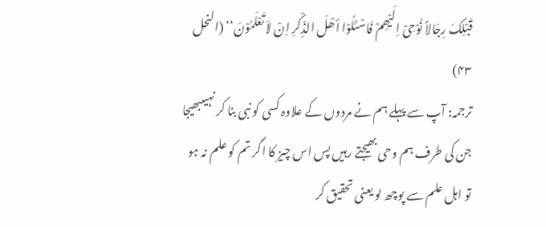قَبْلِکَ رِجَالاً نُوْحِیْ اِلَیْھِمْ فَاسْئَلُوْا أھْلَ الذِّکْرِ اِنْ لاَ تَعْلَمُوْنَ‘‘ (النحل ۴۳)
ترجمہ: آپ سے پہلے ہم نے مردوں کے علاوہ کسی کو نبی بنا کر نہیںبھیجا جن کی طرف ہم وحی بھیجتے رہیں پس اس چیز کا اگر تم کو علم نہ ہو تو اہل علم سے پوچھ لو یعنی تحقیق کر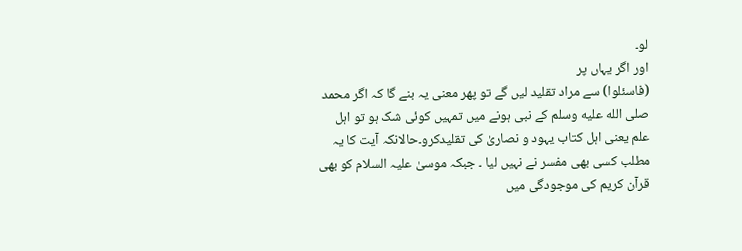لو۔
اور اگر یہاں پر
(فاسئلوا) سے مراد تقلید لیں گے تو پھر معنی یہ بنے گا کہ اگر محمد صلى الله عليه وسلم کے نبی ہونے میں تمہیں کوئی شک ہو تو اہل علم یعنی اہل کتاب یہود و نصاریٰ کی تقلیدکرو۔حالانکہ آیت کا یہ مطلب کسی بھی مفسر نے نہیں لیا ۔ جبکہ موسیٰ علیہ السلام کو بھی قرآن کریم کی موجودگی میں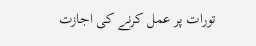تورات پر عمل کرنے کی اجازت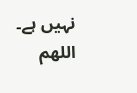نہیں ہے۔
اللھم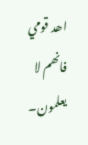اھد قومي فانھم لا یعلمون۔